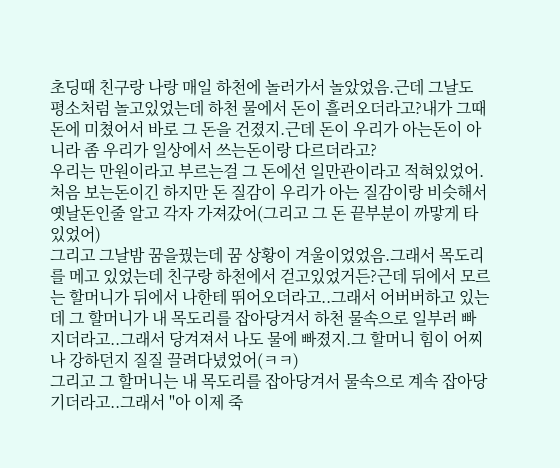초딩때 친구랑 나랑 매일 하천에 놀러가서 놀았었음.근데 그날도 평소처럼 놀고있었는데 하천 물에서 돈이 흘러오더라고?내가 그때 돈에 미쳤어서 바로 그 돈을 건졌지.근데 돈이 우리가 아는돈이 아니라 좀 우리가 일상에서 쓰는돈이랑 다르더라고?
우리는 만원이라고 부르는걸 그 돈에선 일만관이라고 적혀있었어.처음 보는돈이긴 하지만 돈 질감이 우리가 아는 질감이랑 비슷해서 옛날돈인줄 알고 각자 가져갔어(그리고 그 돈 끝부분이 까맣게 타있었어)
그리고 그날밤 꿈을꿨는데 꿈 상황이 겨울이었었음.그래서 목도리를 메고 있었는데 친구랑 하천에서 걷고있었거든?근데 뒤에서 모르는 할머니가 뒤에서 나한테 뛰어오더라고..그래서 어버버하고 있는데 그 할머니가 내 목도리를 잡아당겨서 하천 물속으로 일부러 빠지더라고..그래서 당겨져서 나도 물에 빠졌지.그 할머니 힘이 어찌나 강하던지 질질 끌려다녔었어(ㅋㅋ)
그리고 그 할머니는 내 목도리를 잡아당겨서 물속으로 계속 잡아당기더라고..그래서 "아 이제 죽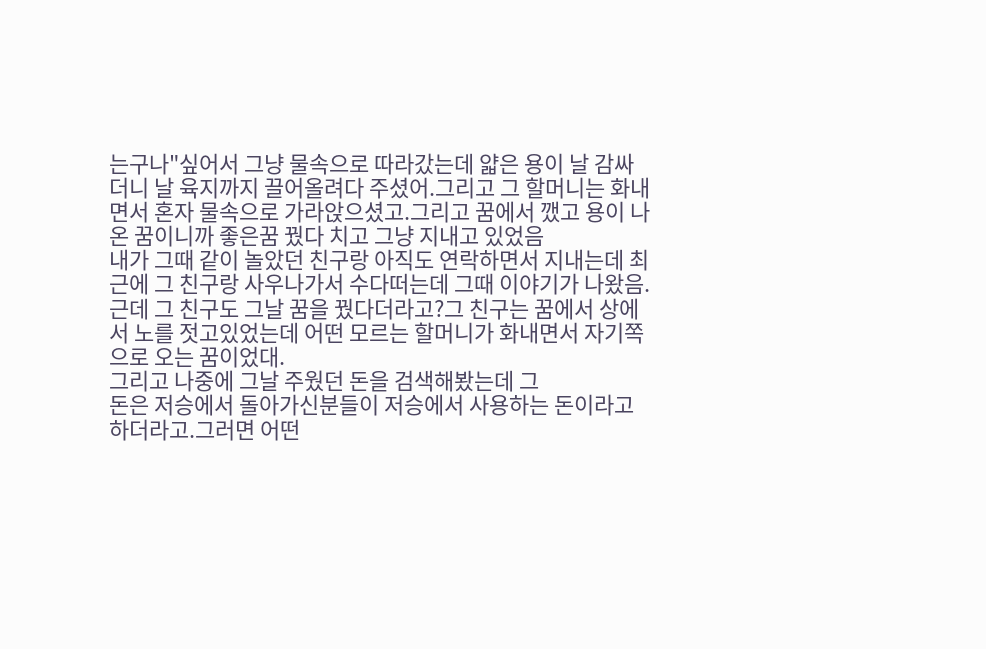는구나"싶어서 그냥 물속으로 따라갔는데 얇은 용이 날 감싸더니 날 육지까지 끌어올려다 주셨어.그리고 그 할머니는 화내면서 혼자 물속으로 가라앉으셨고.그리고 꿈에서 깼고 용이 나온 꿈이니까 좋은꿈 꿨다 치고 그냥 지내고 있었음
내가 그때 같이 놀았던 친구랑 아직도 연락하면서 지내는데 최근에 그 친구랑 사우나가서 수다떠는데 그때 이야기가 나왔음.근데 그 친구도 그날 꿈을 꿨다더라고?그 친구는 꿈에서 상에서 노를 젓고있었는데 어떤 모르는 할머니가 화내면서 자기쪽으로 오는 꿈이었대.
그리고 나중에 그날 주웠던 돈을 검색해봤는데 그
돈은 저승에서 돌아가신분들이 저승에서 사용하는 돈이라고 하더라고.그러면 어떤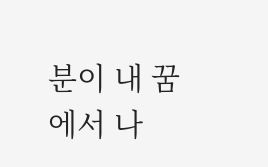분이 내 꿈에서 나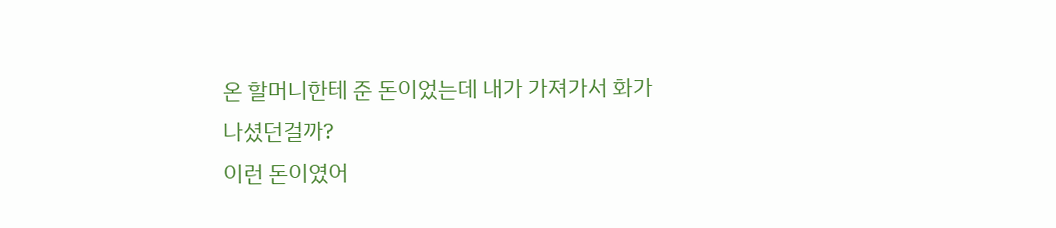온 할머니한테 준 돈이었는데 내가 가져가서 화가나셨던걸까?
이런 돈이였어